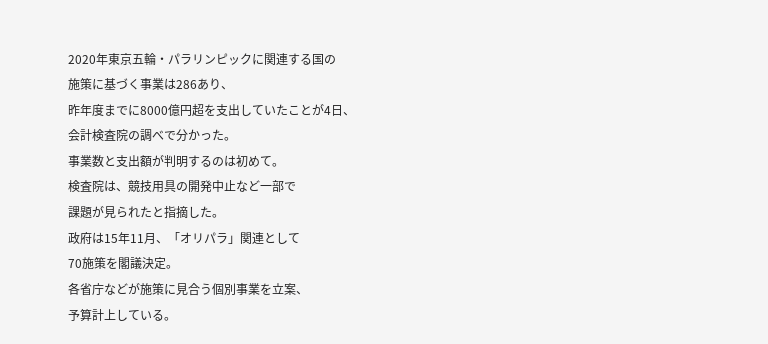2020年東京五輪・パラリンピックに関連する国の
施策に基づく事業は286あり、
昨年度までに8000億円超を支出していたことが4日、
会計検査院の調べで分かった。
事業数と支出額が判明するのは初めて。
検査院は、競技用具の開発中止など一部で
課題が見られたと指摘した。
政府は15年11月、「オリパラ」関連として
70施策を閣議決定。
各省庁などが施策に見合う個別事業を立案、
予算計上している。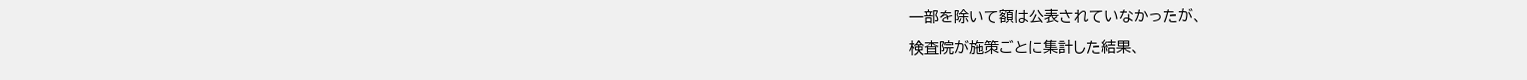一部を除いて額は公表されていなかったが、
検査院が施策ごとに集計した結果、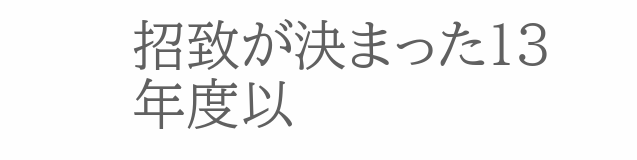招致が決まった13年度以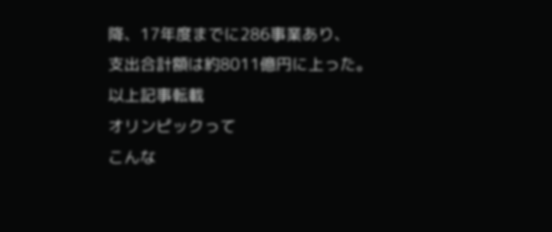降、17年度までに286事業あり、
支出合計額は約8011億円に上った。
以上記事転載
オリンピックって
こんな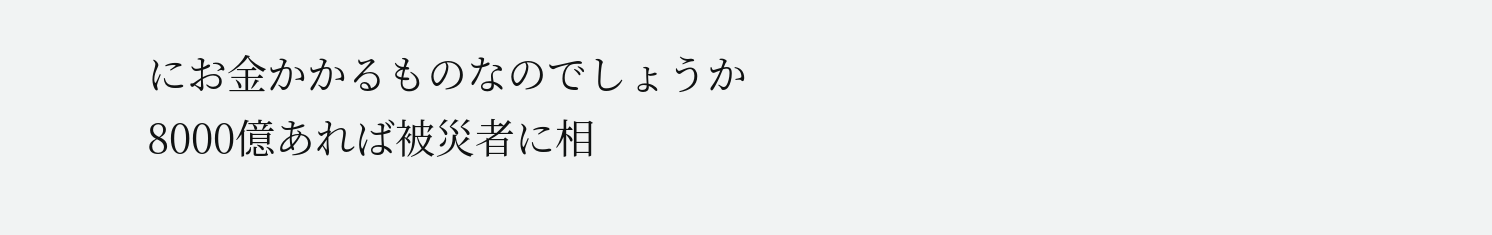にお金かかるものなのでしょうか
8000億あれば被災者に相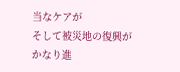当なケアが
そして被災地の復興が
かなり進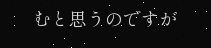むと思うのですが